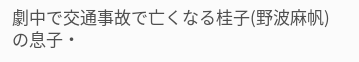劇中で交通事故で亡くなる桂子(野波麻帆)の息子・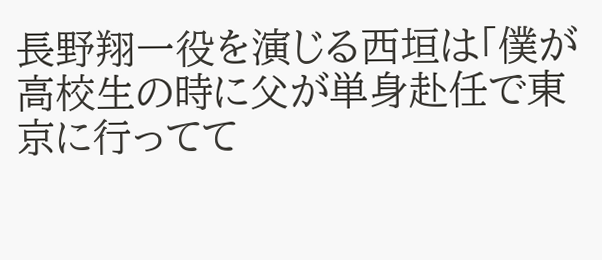長野翔一役を演じる西垣は「僕が高校生の時に父が単身赴任で東京に行ってて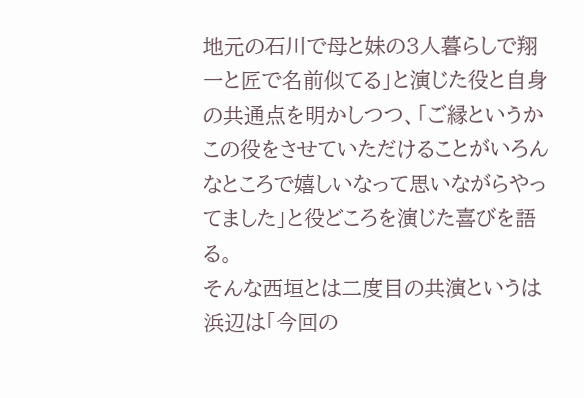地元の石川で母と妹の3人暮らしで翔一と匠で名前似てる」と演じた役と自身の共通点を明かしつつ、「ご縁というかこの役をさせていただけることがいろんなところで嬉しいなって思いながらやってました」と役どころを演じた喜びを語る。
そんな西垣とは二度目の共演というは浜辺は「今回の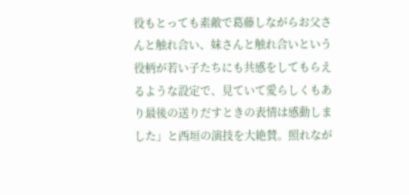役もとっても素敵で葛藤しながらお父さんと触れ合い、妹さんと触れ合いという役柄が若い子たちにも共感をしてもらえるような設定で、見ていて愛らしくもあり最後の送りだすときの表情は感動しました」と西垣の演技を大絶賛。照れなが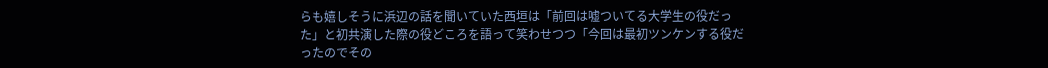らも嬉しそうに浜辺の話を聞いていた西垣は「前回は嘘ついてる大学生の役だった」と初共演した際の役どころを語って笑わせつつ「今回は最初ツンケンする役だったのでその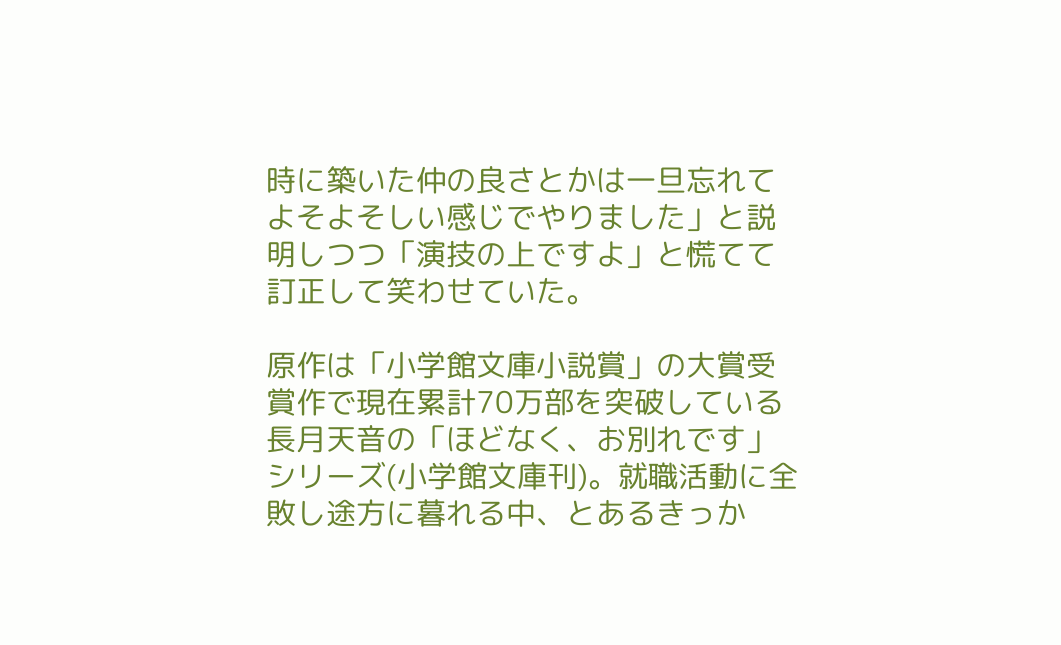時に築いた仲の良さとかは一旦忘れてよそよそしい感じでやりました」と説明しつつ「演技の上ですよ」と慌てて訂正して笑わせていた。

原作は「小学館文庫小説賞」の大賞受賞作で現在累計70万部を突破している長月天音の「ほどなく、お別れです」シリーズ(小学館文庫刊)。就職活動に全敗し途方に暮れる中、とあるきっか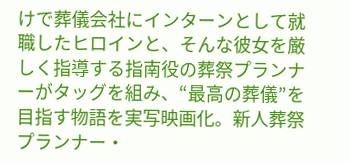けで葬儀会社にインターンとして就職したヒロインと、そんな彼女を厳しく指導する指南役の葬祭プランナーがタッグを組み、“最高の葬儀”を目指す物語を実写映画化。新人葬祭プランナー・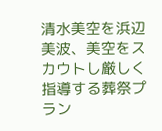清水美空を浜辺美波、美空をスカウトし厳しく指導する葬祭プラン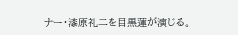ナー・漆原礼二を目黒蓮が演じる。